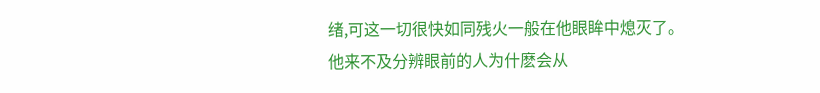绪,可这一切很快如同残火一般在他眼眸中熄灭了。
他来不及分辨眼前的人为什麽会从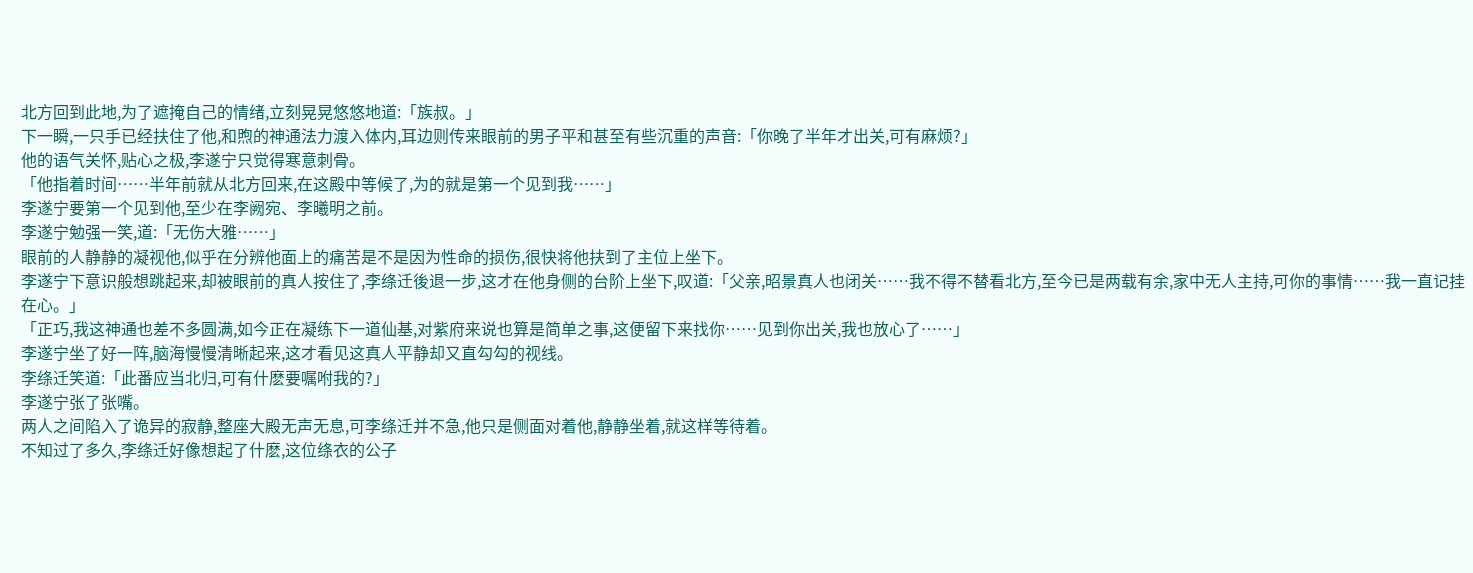北方回到此地,为了遮掩自己的情绪,立刻晃晃悠悠地道:「族叔。」
下一瞬,一只手已经扶住了他,和煦的神通法力渡入体内,耳边则传来眼前的男子平和甚至有些沉重的声音:「你晚了半年才出关,可有麻烦?」
他的语气关怀,贴心之极,李遂宁只觉得寒意刺骨。
「他指着时间……半年前就从北方回来,在这殿中等候了,为的就是第一个见到我……」
李遂宁要第一个见到他,至少在李阙宛、李曦明之前。
李遂宁勉强一笑,道:「无伤大雅……」
眼前的人静静的凝视他,似乎在分辨他面上的痛苦是不是因为性命的损伤,很快将他扶到了主位上坐下。
李遂宁下意识般想跳起来,却被眼前的真人按住了,李绦迁後退一步,这才在他身侧的台阶上坐下,叹道:「父亲,昭景真人也闭关……我不得不替看北方,至今已是两载有余,家中无人主持,可你的事情……我一直记挂在心。」
「正巧,我这神通也差不多圆满,如今正在凝练下一道仙基,对紫府来说也算是简单之事,这便留下来找你……见到你出关,我也放心了……」
李遂宁坐了好一阵,脑海慢慢清晰起来,这才看见这真人平静却又直勾勾的视线。
李绦迁笑道:「此番应当北归,可有什麽要嘱咐我的?」
李遂宁张了张嘴。
两人之间陷入了诡异的寂静,整座大殿无声无息,可李绦迁并不急,他只是侧面对着他,静静坐着,就这样等待着。
不知过了多久,李绦迁好像想起了什麽,这位绦衣的公子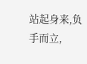站起身来,负手而立,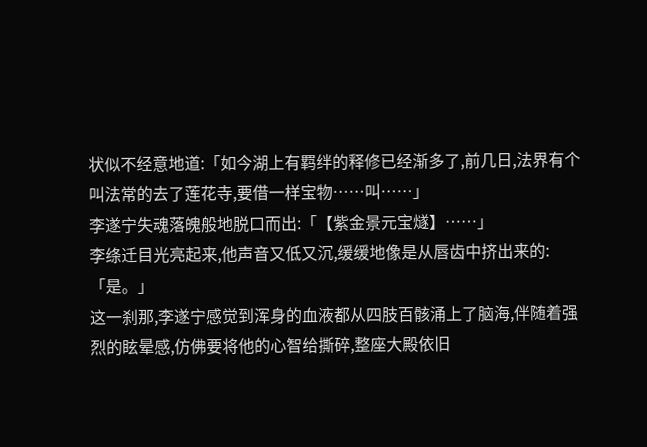状似不经意地道:「如今湖上有羁绊的释修已经渐多了,前几日,法界有个叫法常的去了莲花寺,要借一样宝物……叫……」
李遂宁失魂落魄般地脱口而出:「【紫金景元宝燧】……」
李绦迁目光亮起来,他声音又低又沉,缓缓地像是从唇齿中挤出来的:「是。」
这一刹那,李遂宁感觉到浑身的血液都从四肢百骸涌上了脑海,伴随着强烈的眩晕感,仿佛要将他的心智给撕碎,整座大殿依旧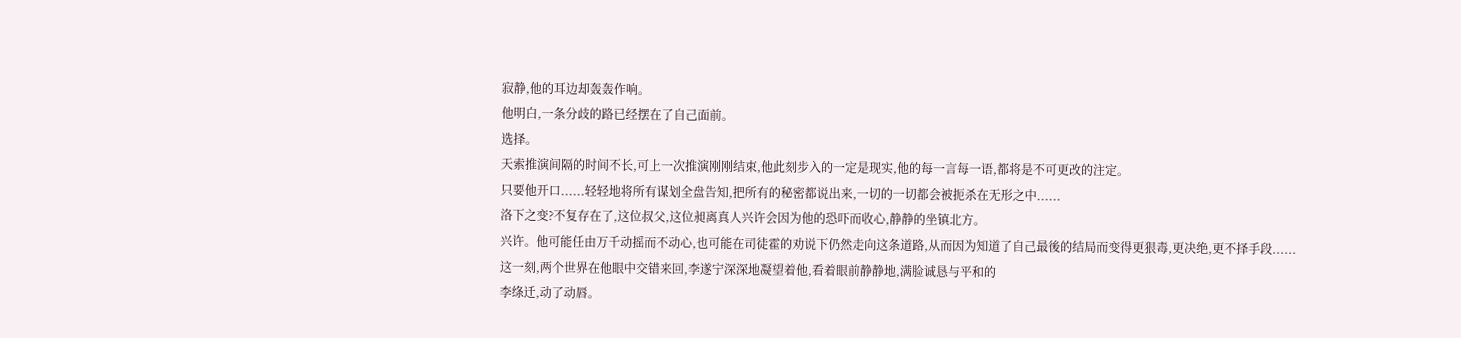寂静,他的耳边却轰轰作响。
他明白,一条分歧的路已经摆在了自己面前。
选择。
天索推演间隔的时间不长,可上一次推演刚刚结束,他此刻步入的一定是现实,他的每一言每一语,都将是不可更改的注定。
只要他开口......轻轻地将所有谋划全盘告知,把所有的秘密都说出来,一切的一切都会被扼杀在无形之中......
洛下之变?不复存在了,这位叔父,这位昶离真人兴许会因为他的恐吓而收心,静静的坐镇北方。
兴许。他可能任由万千动摇而不动心,也可能在司徒霍的劝说下仍然走向这条道路,从而因为知道了自己最後的结局而变得更狠毒,更决绝,更不择手段......
这一刻,两个世界在他眼中交错来回,李遂宁深深地凝望着他,看着眼前静静地,满脸诚恳与平和的
李绦迁,动了动唇。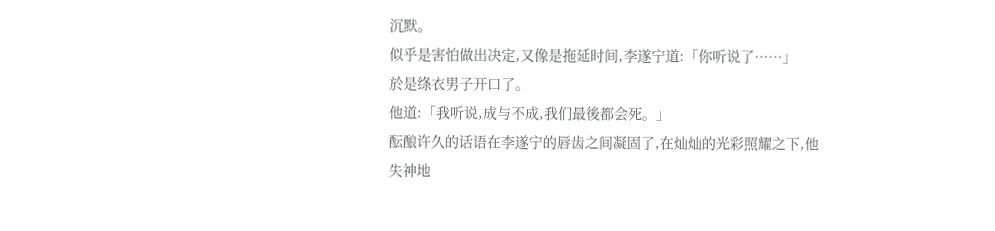沉默。
似乎是害怕做出决定,又像是拖延时间,李遂宁道:「你听说了……」
於是绦衣男子开口了。
他道:「我听说,成与不成,我们最後都会死。」
酝酿许久的话语在李遂宁的唇齿之间凝固了,在灿灿的光彩照耀之下,他失神地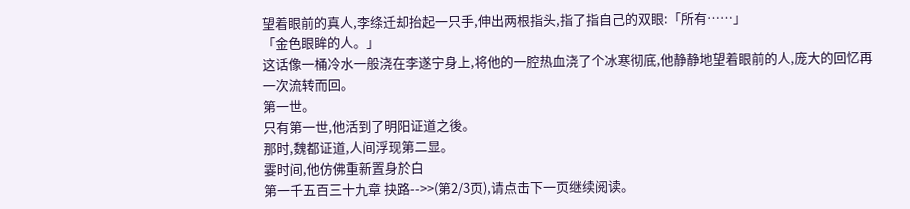望着眼前的真人,李绦迁却抬起一只手,伸出两根指头,指了指自己的双眼:「所有……」
「金色眼眸的人。」
这话像一桶冷水一般浇在李遂宁身上,将他的一腔热血浇了个冰寒彻底,他静静地望着眼前的人,庞大的回忆再一次流转而回。
第一世。
只有第一世,他活到了明阳证道之後。
那时,魏都证道,人间浮现第二显。
霎时间,他仿佛重新置身於白
第一千五百三十九章 抉路-->>(第2/3页),请点击下一页继续阅读。